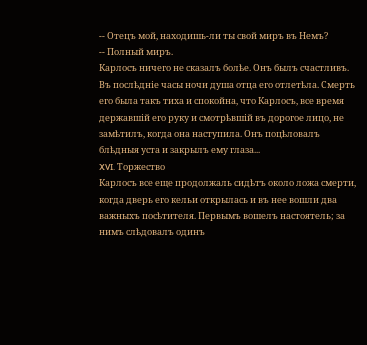-- Отецъ мой, находишь-ли ты свой миръ въ Немъ?
-- Полный миръ.
Карлосъ ничего не сказалъ болѣе. Онъ былъ счастливъ.
Въ послѣдніе часы ночи душа отца его отлетѣла. Смерть его была такъ тиха и спокойна, что Карлосъ, все время державшій его руку и смотрѣвшій въ дорогое лицо, не замѣтилъ, когда она наступила. Онъ поцѣловалъ блѣдныя уста и закрылъ ему глаза...
XVI. Торжество
Карлосъ все еще продолжаль сидѣтъ около ложа смерти, когда дверь его кельи открылась и въ нее вошли два важныхъ посѣтителя. Первымъ вошелъ настоятель; за нимъ слѣдовалъ одинъ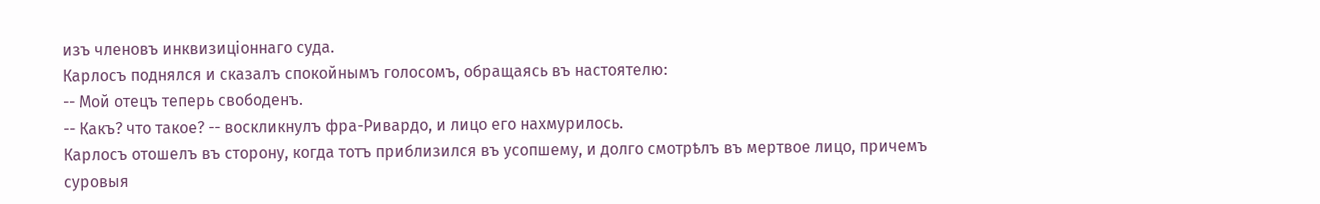изъ членовъ инквизиціоннаго суда.
Карлосъ поднялся и сказалъ спокойнымъ голосомъ, обращаясь въ настоятелю:
-- Мой отецъ теперь свободенъ.
-- Какъ? что такое? -- воскликнулъ фра-Ривардо, и лицо его нахмурилось.
Карлосъ отошелъ въ сторону, когда тотъ приблизился въ усопшему, и долго смотрѣлъ въ мертвое лицо, причемъ суровыя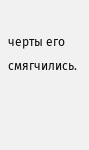черты его смягчились.